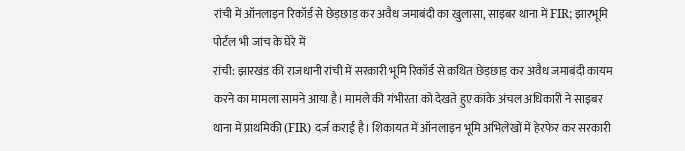रांची में ऑनलाइन रिकॉर्ड से छेड़छाड़ कर अवैध जमाबंदी का खुलासा, साइबर थाना में FIR; झारभूमि पोर्टल भी जांच के घेरे में
रांची: झारखंड की राजधानी रांची में सरकारी भूमि रिकॉर्ड से कथित छेड़छाड़ कर अवैध जमाबंदी कायम करने का मामला सामने आया है। मामले की गंभीरता को देखते हुए कांके अंचल अधिकारी ने साइबर थाना में प्राथमिकी (FIR) दर्ज कराई है। शिकायत में ऑनलाइन भूमि अभिलेखों में हेरफेर कर सरकारी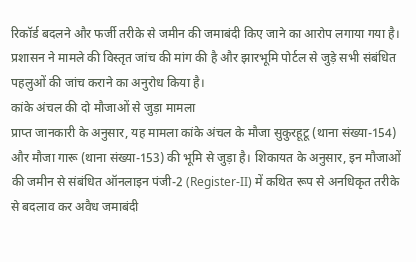रिकॉर्ड बदलने और फर्जी तरीके से जमीन की जमाबंदी किए जाने का आरोप लगाया गया है।
प्रशासन ने मामले की विस्तृत जांच की मांग की है और झारभूमि पोर्टल से जुड़े सभी संबंधित पहलुओं की जांच कराने का अनुरोध किया है।
कांके अंचल की दो मौजाओं से जुड़ा मामला
प्राप्त जानकारी के अनुसार, यह मामला कांके अंचल के मौजा सुकुरहूटू (थाना संख्या-154) और मौजा गारू (थाना संख्या-153) की भूमि से जुड़ा है। शिकायत के अनुसार, इन मौजाओं की जमीन से संबंधित ऑनलाइन पंजी-2 (Register-II) में कथित रूप से अनधिकृत तरीके से बदलाव कर अवैध जमाबंदी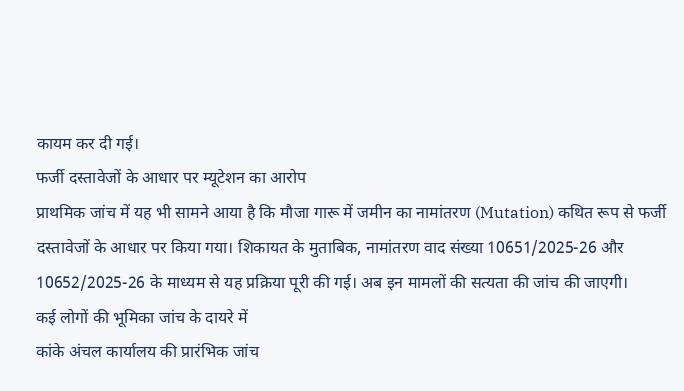कायम कर दी गई।
फर्जी दस्तावेजों के आधार पर म्यूटेशन का आरोप
प्राथमिक जांच में यह भी सामने आया है कि मौजा गारू में जमीन का नामांतरण (Mutation) कथित रूप से फर्जी दस्तावेजों के आधार पर किया गया। शिकायत के मुताबिक, नामांतरण वाद संख्या 10651/2025-26 और 10652/2025-26 के माध्यम से यह प्रक्रिया पूरी की गई। अब इन मामलों की सत्यता की जांच की जाएगी।
कई लोगों की भूमिका जांच के दायरे में
कांके अंचल कार्यालय की प्रारंभिक जांच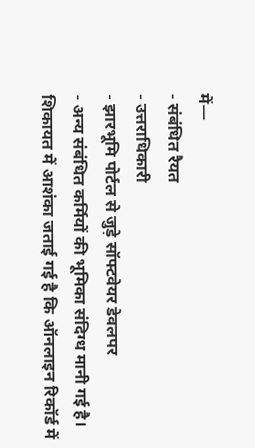में—
- संबंधित रैयत
- उत्तराधिकारी
- झारभूमि पोर्टल से जुड़े सॉफ्टवेयर डेवलपर
- अन्य संबंधित कर्मियों की भूमिका संदिग्ध मानी गई है।
शिकायत में आशंका जताई गई है कि ऑनलाइन रिकॉर्ड में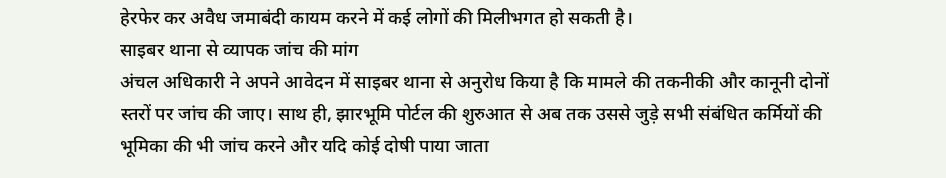हेरफेर कर अवैध जमाबंदी कायम करने में कई लोगों की मिलीभगत हो सकती है।
साइबर थाना से व्यापक जांच की मांग
अंचल अधिकारी ने अपने आवेदन में साइबर थाना से अनुरोध किया है कि मामले की तकनीकी और कानूनी दोनों स्तरों पर जांच की जाए। साथ ही, झारभूमि पोर्टल की शुरुआत से अब तक उससे जुड़े सभी संबंधित कर्मियों की भूमिका की भी जांच करने और यदि कोई दोषी पाया जाता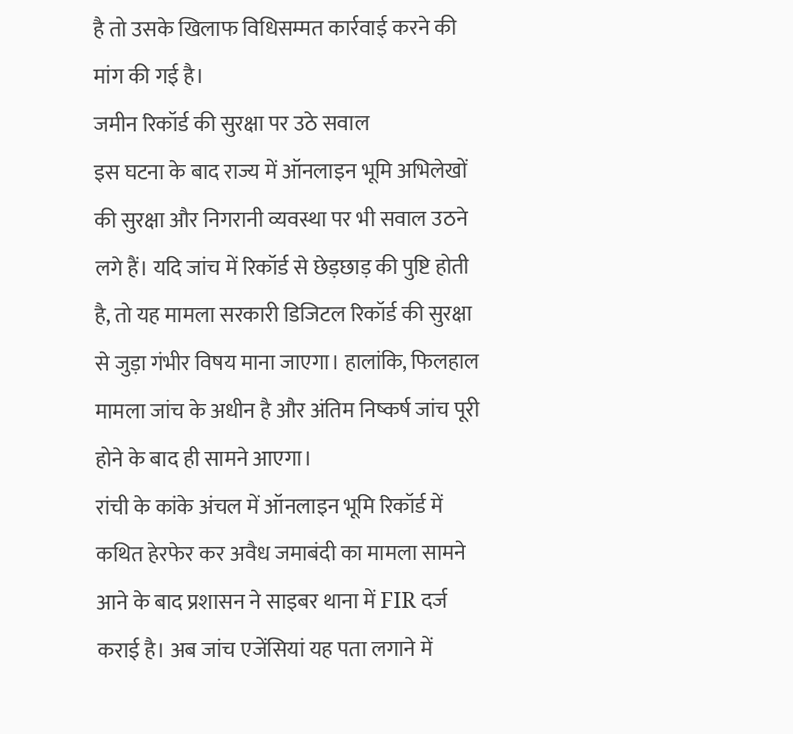है तो उसके खिलाफ विधिसम्मत कार्रवाई करने की मांग की गई है।
जमीन रिकॉर्ड की सुरक्षा पर उठे सवाल
इस घटना के बाद राज्य में ऑनलाइन भूमि अभिलेखों की सुरक्षा और निगरानी व्यवस्था पर भी सवाल उठने लगे हैं। यदि जांच में रिकॉर्ड से छेड़छाड़ की पुष्टि होती है, तो यह मामला सरकारी डिजिटल रिकॉर्ड की सुरक्षा से जुड़ा गंभीर विषय माना जाएगा। हालांकि, फिलहाल मामला जांच के अधीन है और अंतिम निष्कर्ष जांच पूरी होने के बाद ही सामने आएगा।
रांची के कांके अंचल में ऑनलाइन भूमि रिकॉर्ड में कथित हेरफेर कर अवैध जमाबंदी का मामला सामने आने के बाद प्रशासन ने साइबर थाना में FIR दर्ज कराई है। अब जांच एजेंसियां यह पता लगाने में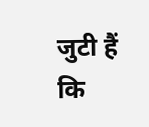जुटी हैं कि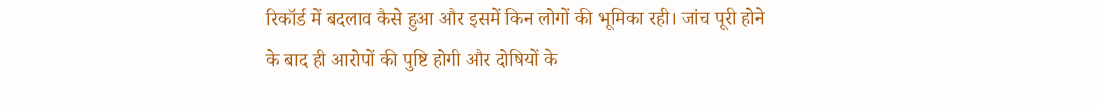रिकॉर्ड में बदलाव कैसे हुआ और इसमें किन लोगों की भूमिका रही। जांच पूरी होने के बाद ही आरोपों की पुष्टि होगी और दोषियों के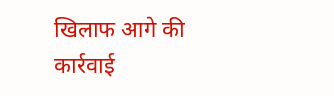खिलाफ आगे की कार्रवाई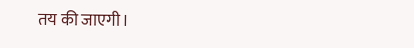तय की जाएगी।